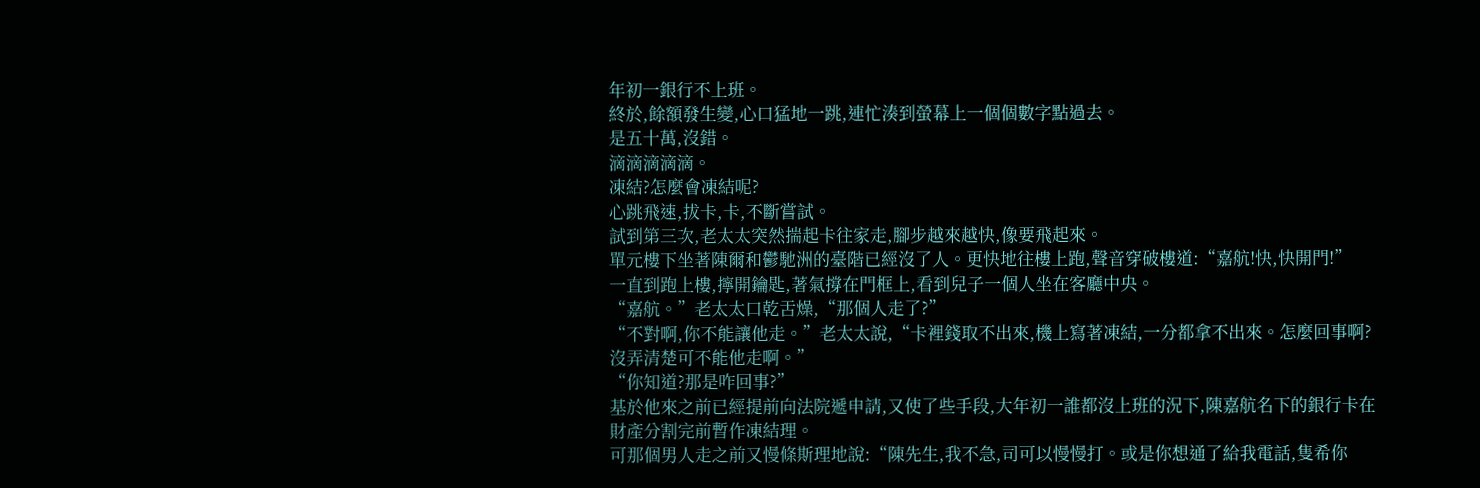年初一銀行不上班。
終於,餘額發生變,心口猛地一跳,連忙湊到螢幕上一個個數字點過去。
是五十萬,沒錯。
滴滴滴滴滴。
凍結?怎麼會凍結呢?
心跳飛速,拔卡,卡,不斷嘗試。
試到第三次,老太太突然揣起卡往家走,腳步越來越快,像要飛起來。
單元樓下坐著陳爾和鬱馳洲的臺階已經沒了人。更快地往樓上跑,聲音穿破樓道:“嘉航!快,快開門!”
一直到跑上樓,擰開鑰匙,著氣撐在門框上,看到兒子一個人坐在客廳中央。
“嘉航。”老太太口乾舌燥,“那個人走了?”
“不對啊,你不能讓他走。”老太太說,“卡裡錢取不出來,機上寫著凍結,一分都拿不出來。怎麼回事啊?沒弄清楚可不能他走啊。”
“你知道?那是咋回事?”
基於他來之前已經提前向法院遞申請,又使了些手段,大年初一誰都沒上班的況下,陳嘉航名下的銀行卡在財產分割完前暫作凍結理。
可那個男人走之前又慢條斯理地說:“陳先生,我不急,司可以慢慢打。或是你想通了給我電話,隻希你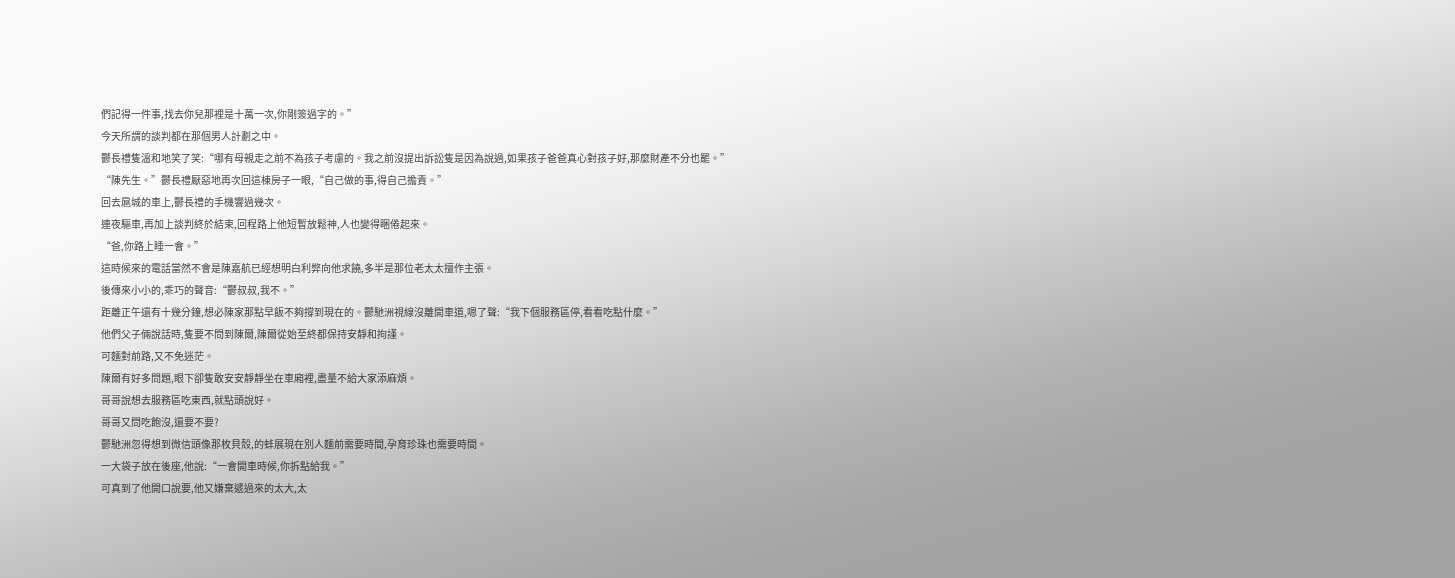們記得一件事,找去你兒那裡是十萬一次,你剛簽過字的。”
今天所謂的談判都在那個男人計劃之中。
鬱長禮隻溫和地笑了笑:“哪有母親走之前不為孩子考慮的。我之前沒提出訴訟隻是因為說過,如果孩子爸爸真心對孩子好,那麼財產不分也罷。”
“陳先生。”鬱長禮厭惡地再次回這棟房子一眼,“自己做的事,得自己擔責。”
回去扈城的車上,鬱長禮的手機響過幾次。
連夜驅車,再加上談判終於結束,回程路上他短暫放鬆神,人也變得睏倦起來。
“爸,你路上睡一會。”
這時候來的電話當然不會是陳嘉航已經想明白利弊向他求饒,多半是那位老太太擅作主張。
後傳來小小的,乖巧的聲音:“鬱叔叔,我不。”
距離正午還有十幾分鐘,想必陳家那點早飯不夠撐到現在的。鬱馳洲視線沒離開車道,嗯了聲:“我下個服務區停,看看吃點什麼。”
他們父子倆說話時,隻要不問到陳爾,陳爾從始至終都保持安靜和拘謹。
可麵對前路,又不免迷茫。
陳爾有好多問題,眼下卻隻敢安安靜靜坐在車廂裡,盡量不給大家添麻煩。
哥哥說想去服務區吃東西,就點頭說好。
哥哥又問吃飽沒,還要不要?
鬱馳洲忽得想到微信頭像那枚貝殼,的蚌展現在別人麵前需要時間,孕育珍珠也需要時間。
一大袋子放在後座,他說:“一會開車時候,你拆點給我。”
可真到了他開口說要,他又嫌棄遞過來的太大,太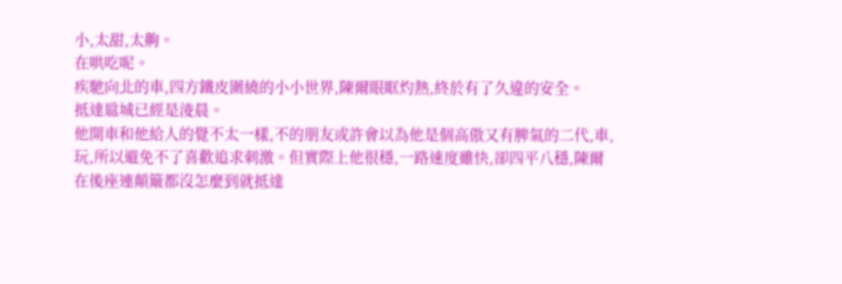小,太甜,太齁。
在哄吃呢。
疾馳向北的車,四方鐵皮圍繞的小小世界,陳爾眼眶灼熱,終於有了久違的安全。
抵達扈城已經是淩晨。
他開車和他給人的覺不太一樣,不的朋友或許會以為他是個高傲又有脾氣的二代,車,玩,所以避免不了喜歡追求刺激。但實際上他很穩,一路速度雖快,卻四平八穩,陳爾在後座連顛簸都沒怎麼到就抵達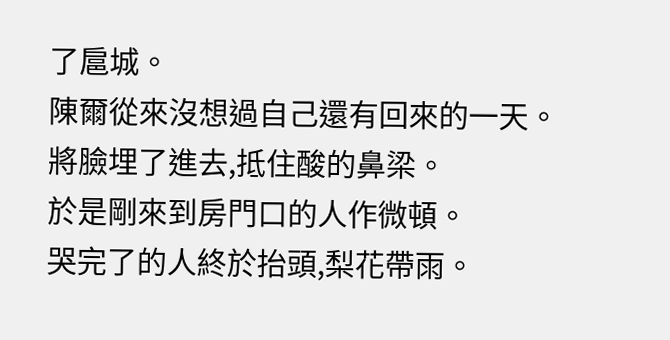了扈城。
陳爾從來沒想過自己還有回來的一天。
將臉埋了進去,抵住酸的鼻梁。
於是剛來到房門口的人作微頓。
哭完了的人終於抬頭,梨花帶雨。